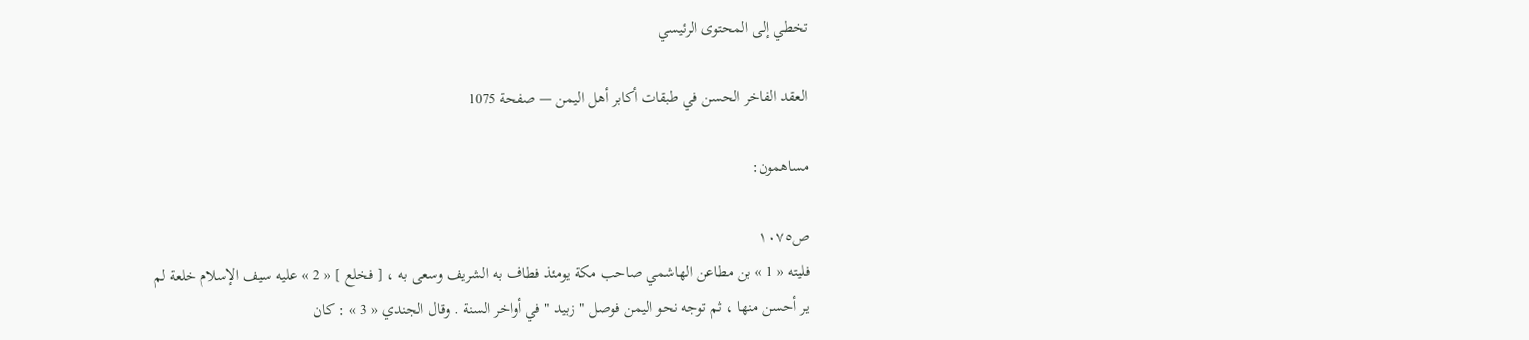تخطي إلى المحتوى الرئيسي

العقد الفاخر الحسن في طبقات أكابر أهل اليمن — صفحة 1075

مساهمون:

ص١٠٧٥
فليته « 1 » بن مطاعن الهاشمي صاحب مكة يومئذ فطاف به الشريف وسعى به ، [ فخلع ] « 2 » عليه سيف الإسلام خلعة لم ير أحسن منها ، ثم توجه نحو اليمن فوصل " زبيد " في أواخر السنة . وقال الجندي « 3 » : كان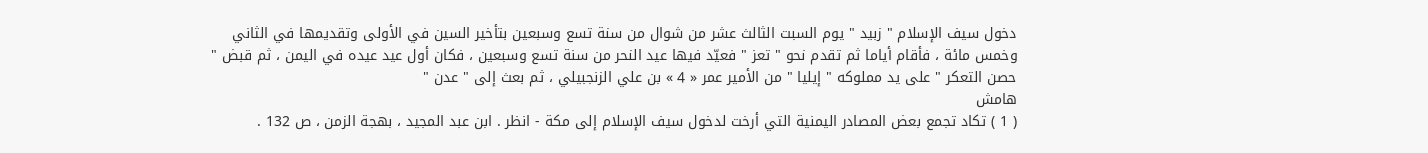دخول سيف الإسلام " زبيد " يوم السبت الثالث عشر من شوال من سنة تسع وسبعين بتأخير السين في الأولى وتقديمها في الثاني وخمس مائة ، فأقام أياما ثم تقدم نحو " تعز " فعيّد فيها عيد النحر من سنة تسع وسبعين ، فكان أول عيد عيده في اليمن ، ثم قبض " حصن التعكر " على يد مملوكه " إيليا " من الأمير عمر « 4 » بن علي الزنجبيلي ، ثم بعث إلى " عدن "
هامش
( 1 ) تكاد تجمع بعض المصادر اليمنية التي أرخت لدخول سيف الإسلام إلى مكة - انظر . ابن عبد المجيد ، بهجة الزمن ، ص 132 .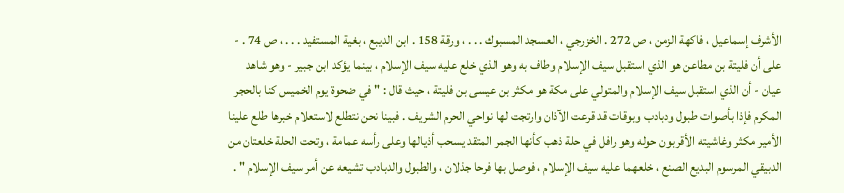الأشرف إسماعيل ، فاكهة الزمن ، ص 272 . الخزرجي ، العسجد المسبوك . . . ، ورقة 158 . ابن الديبع ، بغية المستفيد . . . ، ص 74 . - على أن فليتة بن مطاعن هو الذي استقبل سيف الإسلام وطاف به وهو الذي خلع عليه سيف الإسلام ، بينما يؤكد ابن جبير - وهو شاهد عيان - أن الذي استقبل سيف الإسلام والمتولي على مكة هو مكثر بن عيسى بن فليتة ، حيث قال : " في ضحوة يوم الخميس كنا بالحجر المكرم فإذا بأصوات طبول ودبادب وبوقات قد قرعت الآذان وارتجت لها نواحي الحرم الشريف . فبينا نحن نتطلع لاستعلام خبرها طلع علينا الأمير مكثر وغاشيته الأقربون حوله وهو رافل في حلة ذهب كأنها الجمر المتقد يسحب أذيالها وعلى رأسه عمامة ، وتحت الحلة خلعتان من الدبيقي المرسوم البديع الصنع ، خلعهما عليه سيف الإسلام ، فوصل بها فرحا جذلان ، والطبول والدبادب تشيعه عن أمر سيف الإسلام " .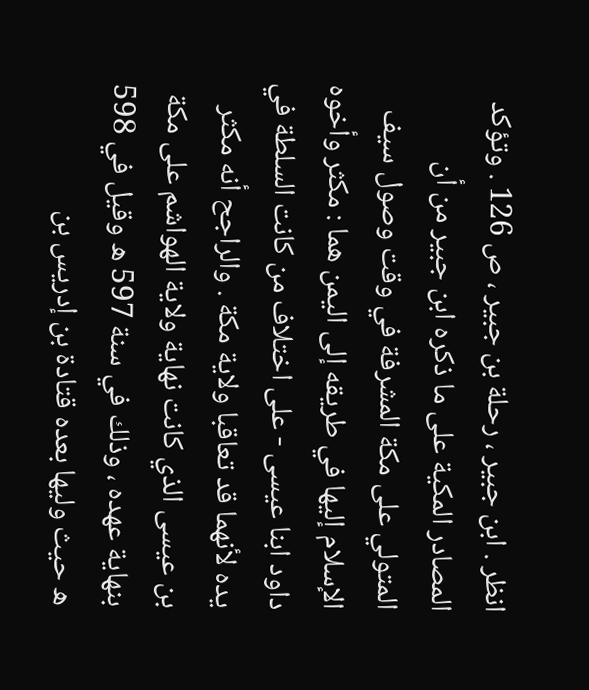انظر . ابن جبير ، رحلة بن جبير ، ص 126 . وتؤكد المصادر المكية على ما ذكره ابن جبير من أن المتولي على مكة المشرفة في وقت وصول سيف الإسلام إليها في طريقه إلى اليمن هما : مكثر وأخوه داود ابنا عيسى - على اختلاف من كانت السلطة في يده لأنهما قد تعاقبا ولاية مكة . والراجح أنه مكثر بن عيسى الذي كانت نهاية ولاية الهواشم على مكة بنهاية عهده ، وذلك في سنة 597 ه وقيل في 598 ه حيث وليها بعده قتادة بن إدريس بن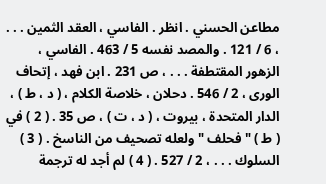مطاعن الحسني . انظر . الفاسي ، العقد الثمين . . . ، 6 / 121 . والمصد نفسه 5 / 463 . الفاسي ، الزهور المقتطفة . . . ، ص 231 . ابن فهد ، إتحاف الورى ، 2 / 546 . دحلان ، خلاصة الكلام ، ( د ، ط ) ، الدار المتحدة ، بيروت ، ( د ، ت ) ، ص 35 . ( 2 ) في ( ط ) " فحلف " ولعله تصحيف من الناسخ . ( 3 ) السلوك . . . ، 2 / 527 . ( 4 ) لم أجد له ترجمة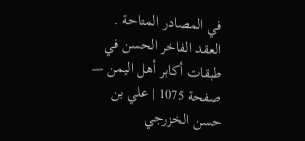في المصادر المتاحة .
العقد الفاخر الحسن في طبقات أكابر أهل اليمن — صفحة 1075 | علي بن حسن الخزرجي